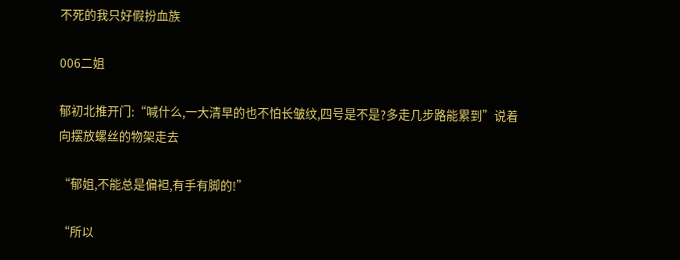不死的我只好假扮血族

006二姐

郁初北推开门:“喊什么,一大清早的也不怕长皱纹,四号是不是?多走几步路能累到”说着向摆放螺丝的物架走去

“郁姐,不能总是偏袒,有手有脚的!”

“所以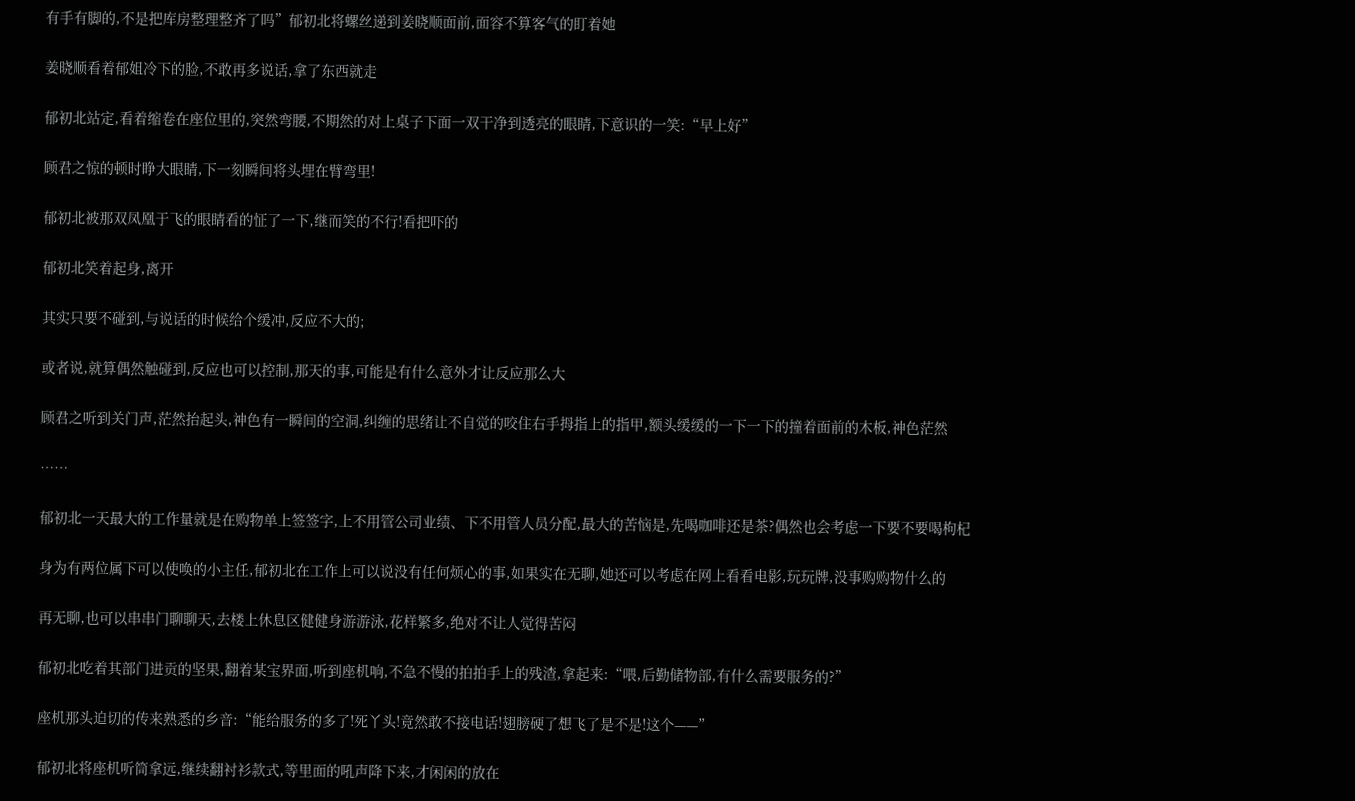有手有脚的,不是把库房整理整齐了吗”郁初北将螺丝递到姜晓顺面前,面容不算客气的盯着她

姜晓顺看着郁姐冷下的脸,不敢再多说话,拿了东西就走

郁初北站定,看着缩卷在座位里的,突然弯腰,不期然的对上桌子下面一双干净到透亮的眼睛,下意识的一笑:“早上好”

顾君之惊的顿时睁大眼睛,下一刻瞬间将头埋在臂弯里!

郁初北被那双凤凰于飞的眼睛看的怔了一下,继而笑的不行!看把吓的

郁初北笑着起身,离开

其实只要不碰到,与说话的时候给个缓冲,反应不大的;

或者说,就算偶然触碰到,反应也可以控制,那天的事,可能是有什么意外才让反应那么大

顾君之听到关门声,茫然抬起头,神色有一瞬间的空洞,纠缠的思绪让不自觉的咬住右手拇指上的指甲,额头缓缓的一下一下的撞着面前的木板,神色茫然

……

郁初北一天最大的工作量就是在购物单上签签字,上不用管公司业绩、下不用管人员分配,最大的苦恼是,先喝咖啡还是茶?偶然也会考虑一下要不要喝枸杞

身为有两位属下可以使唤的小主任,郁初北在工作上可以说没有任何烦心的事,如果实在无聊,她还可以考虑在网上看看电影,玩玩牌,没事购购物什么的

再无聊,也可以串串门聊聊天,去楼上休息区健健身游游泳,花样繁多,绝对不让人觉得苦闷

郁初北吃着其部门进贡的坚果,翻着某宝界面,听到座机响,不急不慢的拍拍手上的残渣,拿起来:“喂,后勤储物部,有什么需要服务的?”

座机那头迫切的传来熟悉的乡音:“能给服务的多了!死丫头!竟然敢不接电话!翅膀硬了想飞了是不是!这个——”

郁初北将座机听筒拿远,继续翻衬衫款式,等里面的吼声降下来,才闲闲的放在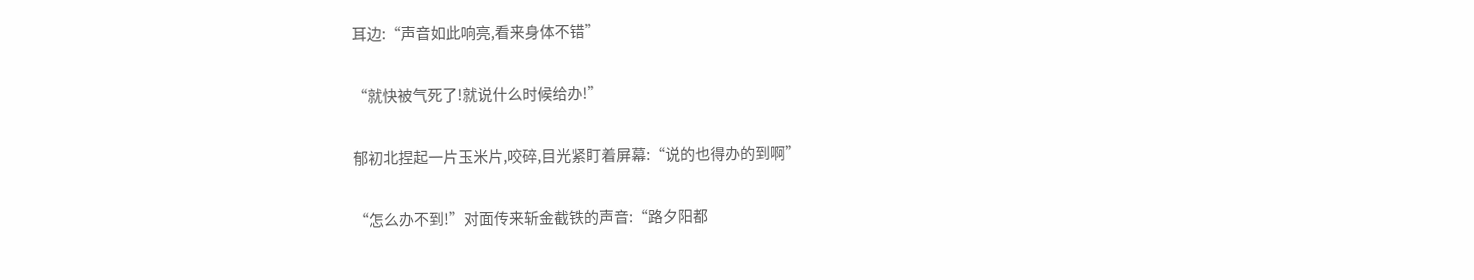耳边:“声音如此响亮,看来身体不错”

“就快被气死了!就说什么时候给办!”

郁初北捏起一片玉米片,咬碎,目光紧盯着屏幕:“说的也得办的到啊”

“怎么办不到!”对面传来斩金截铁的声音:“路夕阳都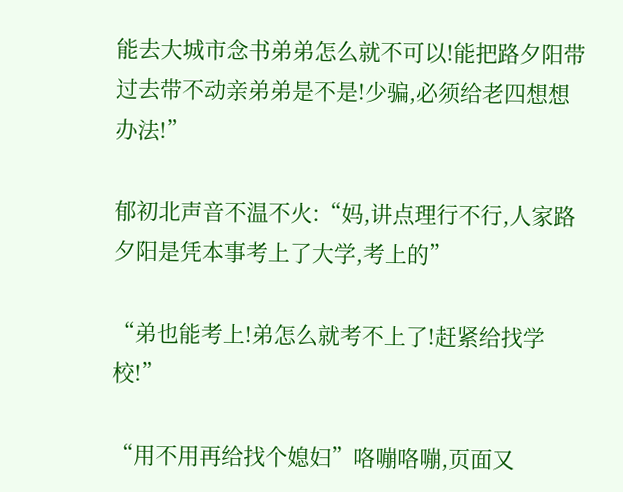能去大城市念书弟弟怎么就不可以!能把路夕阳带过去带不动亲弟弟是不是!少骗,必须给老四想想办法!”

郁初北声音不温不火:“妈,讲点理行不行,人家路夕阳是凭本事考上了大学,考上的”

“弟也能考上!弟怎么就考不上了!赶紧给找学校!”

“用不用再给找个媳妇”咯嘣咯嘣,页面又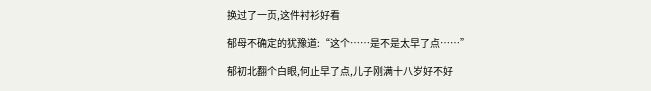换过了一页,这件衬衫好看

郁母不确定的犹豫道:“这个……是不是太早了点……”

郁初北翻个白眼,何止早了点,儿子刚满十八岁好不好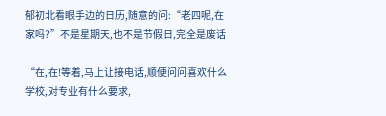郁初北看眼手边的日历,随意的问:“老四呢,在家吗?”不是星期天,也不是节假日,完全是废话

“在,在!等着,马上让接电话,顺便问问喜欢什么学校,对专业有什么要求,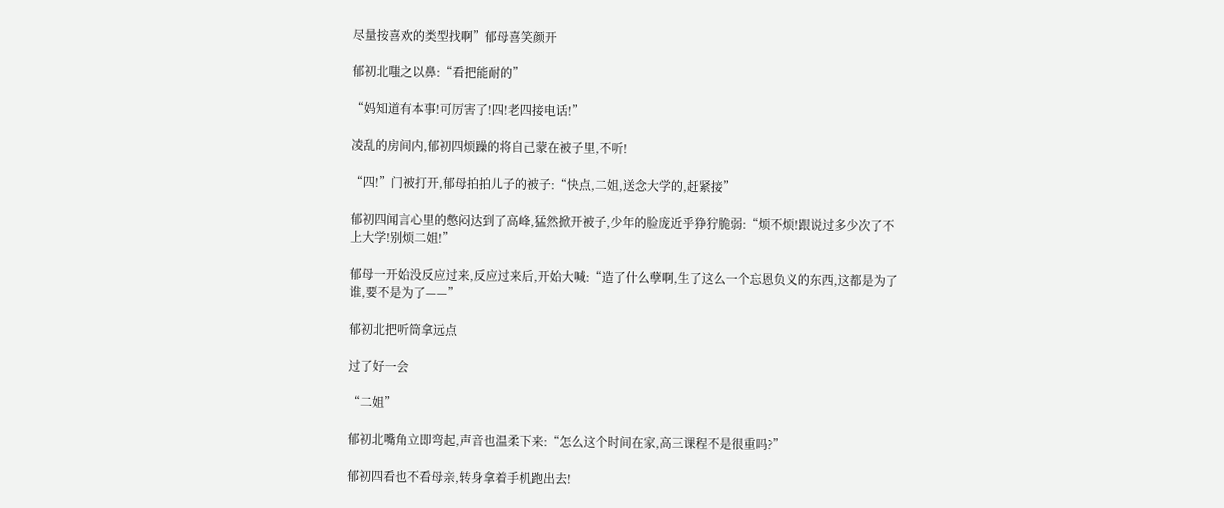尽量按喜欢的类型找啊”郁母喜笑颜开

郁初北嗤之以鼻:“看把能耐的”

“妈知道有本事!可厉害了!四!老四接电话!”

凌乱的房间内,郁初四烦躁的将自己蒙在被子里,不听!

“四!”门被打开,郁母拍拍儿子的被子:“快点,二姐,送念大学的,赶紧接”

郁初四闻言心里的憋闷达到了高峰,猛然掀开被子,少年的脸庞近乎狰狞脆弱:“烦不烦!跟说过多少次了不上大学!别烦二姐!”

郁母一开始没反应过来,反应过来后,开始大喊:“造了什么孽啊,生了这么一个忘恩负义的东西,这都是为了谁,要不是为了——”

郁初北把听筒拿远点

过了好一会

“二姐”

郁初北嘴角立即弯起,声音也温柔下来:“怎么这个时间在家,高三课程不是很重吗?”

郁初四看也不看母亲,转身拿着手机跑出去!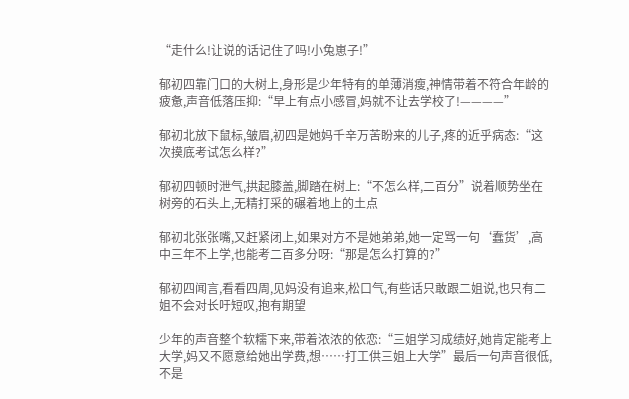“走什么!让说的话记住了吗!小兔崽子!”

郁初四靠门口的大树上,身形是少年特有的单薄消瘦,神情带着不符合年龄的疲惫,声音低落压抑:“早上有点小感冒,妈就不让去学校了!————”

郁初北放下鼠标,皱眉,初四是她妈千辛万苦盼来的儿子,疼的近乎病态:“这次摸底考试怎么样?”

郁初四顿时泄气,拱起膝盖,脚踏在树上:“不怎么样,二百分”说着顺势坐在树旁的石头上,无精打采的碾着地上的土点

郁初北张张嘴,又赶紧闭上,如果对方不是她弟弟,她一定骂一句‘蠢货’,高中三年不上学,也能考二百多分呀:“那是怎么打算的?”

郁初四闻言,看看四周,见妈没有追来,松口气,有些话只敢跟二姐说,也只有二姐不会对长吁短叹,抱有期望

少年的声音整个软糯下来,带着浓浓的依恋:“三姐学习成绩好,她肯定能考上大学,妈又不愿意给她出学费,想……打工供三姐上大学”最后一句声音很低,不是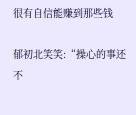很有自信能赚到那些钱

郁初北笑笑:“操心的事还不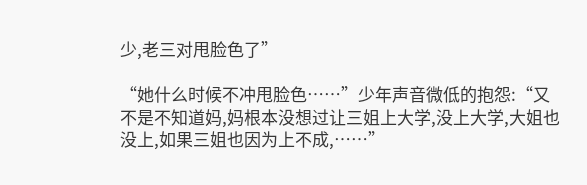少,老三对甩脸色了”

“她什么时候不冲甩脸色……”少年声音微低的抱怨:“又不是不知道妈,妈根本没想过让三姐上大学,没上大学,大姐也没上,如果三姐也因为上不成,……”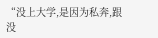“没上大学,是因为私奔,跟没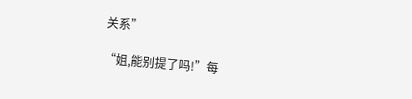关系”

“姐,能别提了吗!”每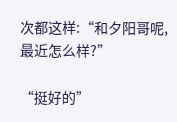次都这样:“和夕阳哥呢,最近怎么样?”

“挺好的”